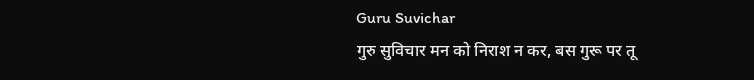Guru Suvichar
गुरु सुविचार मन को निराश न कर, बस गुरू पर तू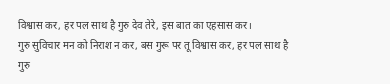विश्वास कर, हर पल साथ है गुरु देव तेरे, इस बात का एहसास कर।
गुरु सुविचार मन को निराश न कर, बस गुरू पर तू विश्वास कर, हर पल साथ है गुरु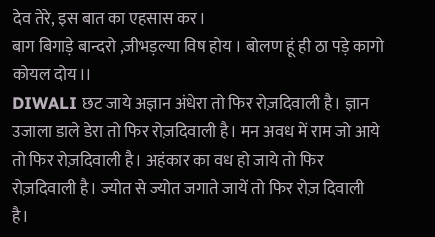देव तेरे, इस बात का एहसास कर।
बाग बिगाड़े बान्दरो ,जीभड़ल्या विष होय । बोलण हूं ही ठा पड़े कागो कोयल दोय।।
DIWALI छट जाये अज्ञान अंधेरा तो फिर रोज़दिवाली है। ज्ञान उजाला डाले डेरा तो फिर रोज़दिवाली है। मन अवध में राम जो आये तो फिर रोज़दिवाली है। अहंकार का वध हो जाये तो फिर रोज़दिवाली है। ज्योत से ज्योत जगाते जायें तो फिर रोज़ दिवाली है।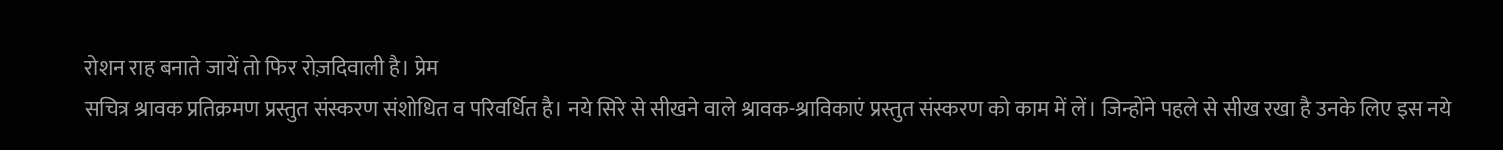रोशन राह बनाते जायें तो फिर रोज़दिवाली है। प्रेम
सचित्र श्रावक प्रतिक्रमण प्रस्तुत संस्करण संशोधित व परिवर्धित है। नये सिरे से सीखने वाले श्रावक-श्राविकाएं प्रस्तुत संस्करण को काम में लें। जिन्होंने पहले से सीख रखा है उनके लिए इस नये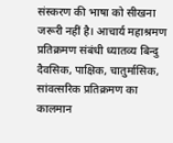संस्करण की भाषा को सीखना जरूरी नहीं है। आचार्य महाश्रमण प्रतिक्रमण संबंधी ध्यातव्य बिन्दु दैवसिक, पाक्षिक, चातुर्मासिक, सांवत्सरिक प्रतिक्रमण का कालमान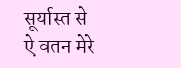सूर्यास्त से
ऐ वतन मेरे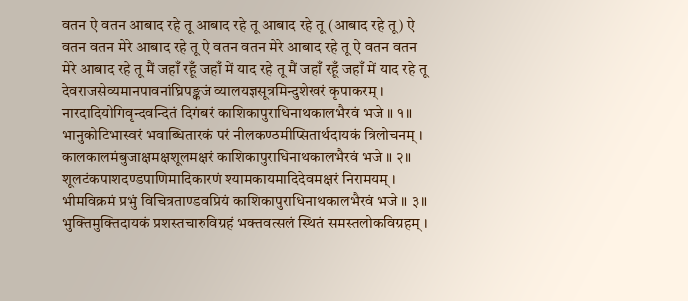वतन ऐ वतन आबाद रहे तू आबाद रहे तू आबाद रहे तू (आबाद रहे तू) ऐ वतन वतन मेरे आबाद रहे तू ऐ वतन वतन मेरे आबाद रहे तू ऐ वतन वतन मेरे आबाद रहे तू मैं जहाँ रहूँ जहाँ में याद रहे तू मैं जहाँ रहूँ जहाँ में याद रहे तू
देवराजसेव्यमानपावनांघ्रिपङ्कजं व्यालयज्ञसूत्रमिन्दुशेखरं कृपाकरम् । नारदादियोगिवृन्दवन्दितं दिगंबरं काशिकापुराधिनाथकालभैरवं भजे ॥ १॥ भानुकोटिभास्वरं भवाब्धितारकं परं नीलकण्ठमीप्सितार्थदायकं त्रिलोचनम् । कालकालमंबुजाक्षमक्षशूलमक्षरं काशिकापुराधिनाथकालभैरवं भजे ॥ २॥ शूलटंकपाशदण्डपाणिमादिकारणं श्यामकायमादिदेवमक्षरं निरामयम् । भीमविक्रमं प्रभुं विचित्रताण्डवप्रियं काशिकापुराधिनाथकालभैरवं भजे ॥ ३॥ भुक्तिमुक्तिदायकं प्रशस्तचारुविग्रहं भक्तवत्सलं स्थितं समस्तलोकविग्रहम् ।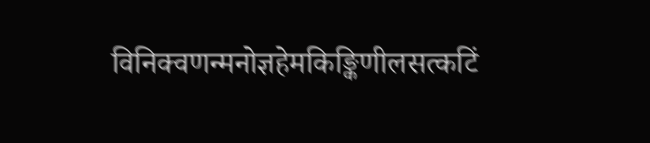विनिक्वणन्मनोज्ञहेमकिङ्किणीलसत्कटिं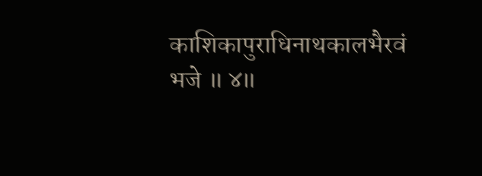काशिकापुराधिनाथकालभैरवं भजे ॥ ४॥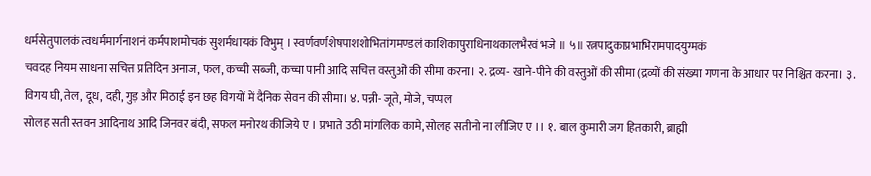धर्मसेतुपालकं त्वधर्ममार्गनाशनं कर्मपाशमोचकं सुशर्मधायकं विभुम् । स्वर्णवर्णशेषपाशशोभितांगमण्डलं काशिकापुराधिनाथकालभैरवं भजे ॥ ५॥ रत्नपादुकाप्रभाभिरामपादयुग्मकं
चवदह नियम साधना सचित्त प्रतिदिन अनाज, फल, कच्ची सब्जी, कच्चा पानी आदि सचित्त वस्तुओं की सीमा करना। २. द्रव्य- खाने-पीने की वस्तुओं की सीमा (द्रव्यों की संख्या गणना के आधार पर निश्चित करना। ३. विगय घी, तेल, दूध, दही, गुड़ और मिठाई इन छह विगयों में दैनिक सेवन की सीमा। ४. पन्नी- जूते, मोजे, चप्पल
सोलह सती स्तवन आदिनाथ आदि जिनवर बंदी, सफल मनोरथ कीजिये ए । प्रभाते उठी मांगलिक कामे, सोलह सतीनो ना लीजिए ए ।। १. बाल कुमारी जग हितकारी, ब्राह्मी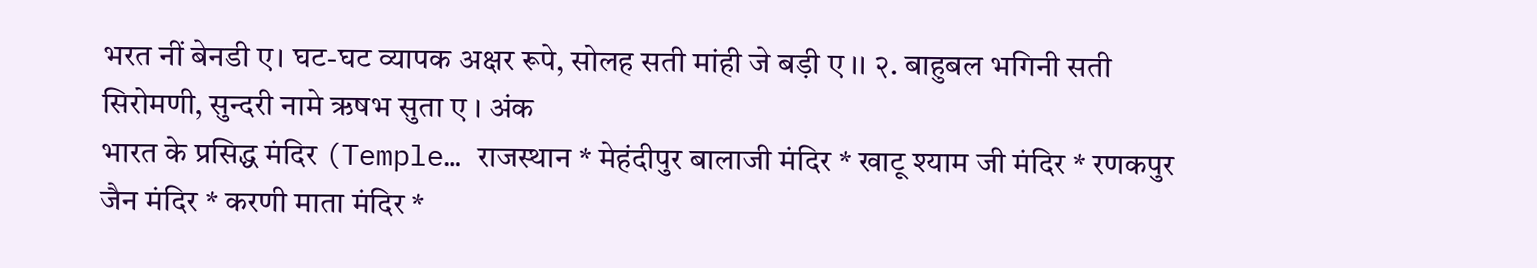भरत नीं बेनडी ए। घट-घट व्यापक अक्षर रूपे, सोलह सती मांही जे बड़ी ए ।। २. बाहुबल भगिनी सती सिरोमणी, सुन्दरी नामे ऋषभ सुता ए । अंक
भारत के प्रसिद्ध मंदिर (Temple… राजस्थान * मेहंदीपुर बालाजी मंदिर * खाटू श्याम जी मंदिर * रणकपुर जैन मंदिर * करणी माता मंदिर *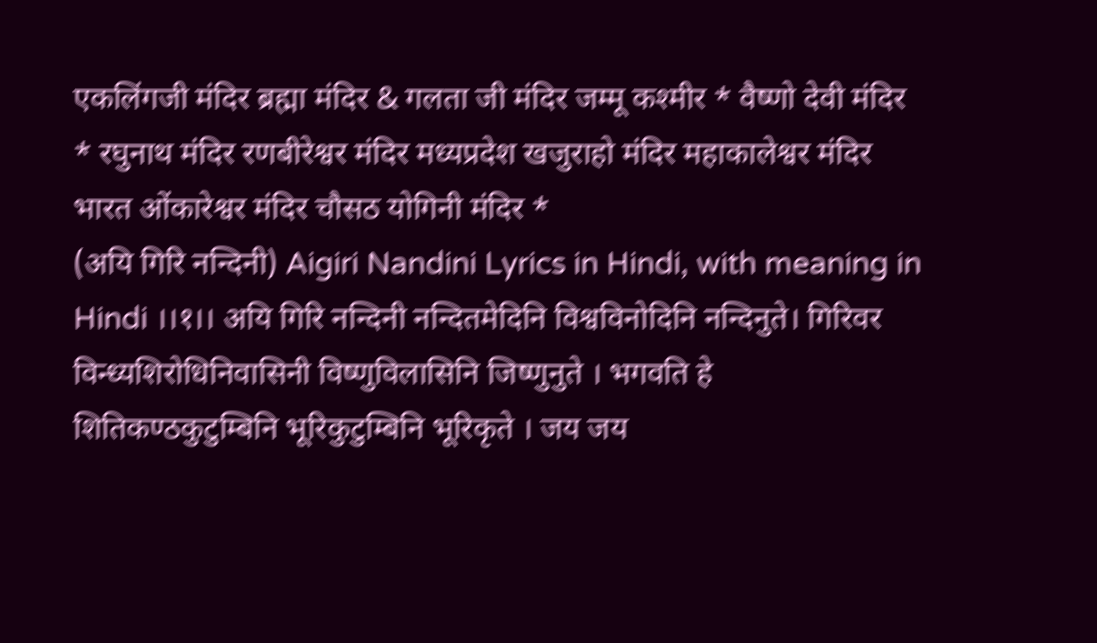एकलिंगजी मंदिर ब्रह्मा मंदिर & गलता जी मंदिर जम्मू कश्मीर * वैष्णो देवी मंदिर * रघुनाथ मंदिर रणबीरेश्वर मंदिर मध्यप्रदेश खजुराहो मंदिर महाकालेश्वर मंदिर भारत ओंकारेश्वर मंदिर चौसठ योगिनी मंदिर *
(अयि गिरि नन्दिनी) Aigiri Nandini Lyrics in Hindi, with meaning in Hindi ।।१।। अयि गिरि नन्दिनी नन्दितमेदिनि विश्वविनोदिनि नन्दिनुते। गिरिवर विन्ध्यशिरोधिनिवासिनी विष्णुविलासिनि जिष्णुनुते । भगवति हे शितिकण्ठकुटुम्बिनि भूरिकुटुम्बिनि भूरिकृते । जय जय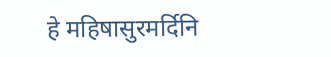हे महिषासुरमर्दिनि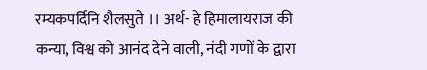रम्यकपर्दिनि शैलसुते ।। अर्थ- हे हिमालायराज की कन्या, विश्व को आनंद देने वाली, नंदी गणों के द्वारा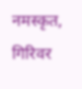नमस्कृत, गिरिवर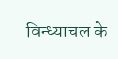विन्ध्याचल के